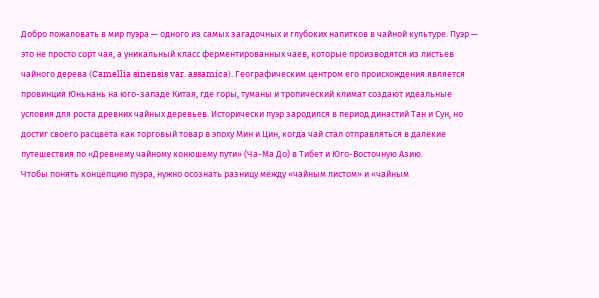Добро пожаловать в мир пуэра — одного из самых загадочных и глубоких напитков в чайной культуре. Пуэр — это не просто сорт чая, а уникальный класс ферментированных чаев, которые производятся из листьев чайного дерева (Camellia sinensis var. assamica). Географическим центром его происхождения является провинция Юньнань на юго-западе Китая, где горы, туманы и тропический климат создают идеальные условия для роста древних чайных деревьев. Исторически пуэр зародился в период династий Тан и Сун, но достиг своего расцвета как торговый товар в эпоху Мин и Цин, когда чай стал отправляться в далекие путешествия по «Древнему чайному конюшему пути» (Ча-Ма До) в Тибет и Юго-Восточную Азию.
Чтобы понять концепцию пуэра, нужно осознать разницу между «чайным листом» и «чайным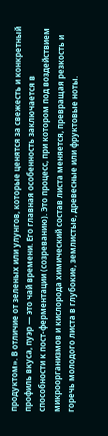продуктом». В отличие от зеленых или улунгов, которые ценятся за свежесть и конкретный профиль вкуса, пуэр — это чай времени. Его главная особенность заключается в способности к пост-ферментации (созреванию). Это процесс, при котором под воздействием микроорганизмов и кислорода химический состав листа меняется, превращая резкость и горечь молодого листа в глубокие, землистые, древесные или фруктовые ноты.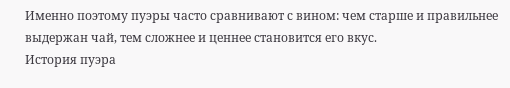Именно поэтому пуэры часто сравнивают с вином: чем старше и правильнее выдержан чай, тем сложнее и ценнее становится его вкус.
История пуэра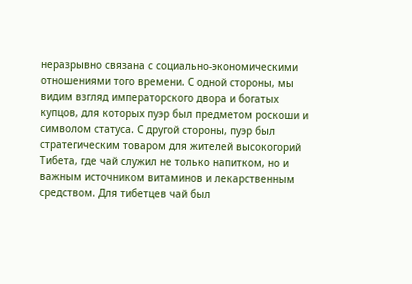неразрывно связана с социально-экономическими отношениями того времени. С одной стороны, мы видим взгляд императорского двора и богатых купцов, для которых пуэр был предметом роскоши и символом статуса. С другой стороны, пуэр был стратегическим товаром для жителей высокогорий Тибета, где чай служил не только напитком, но и важным источником витаминов и лекарственным средством. Для тибетцев чай был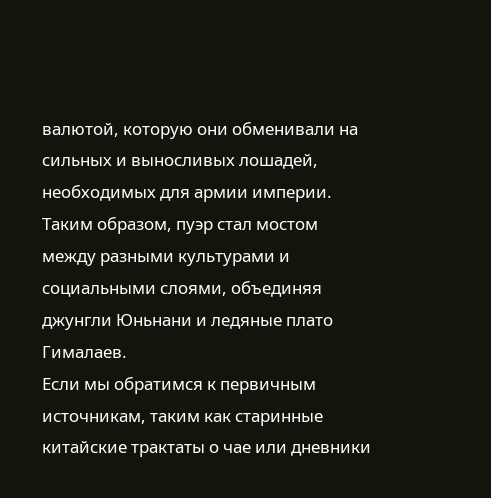валютой, которую они обменивали на сильных и выносливых лошадей, необходимых для армии империи. Таким образом, пуэр стал мостом между разными культурами и социальными слоями, объединяя джунгли Юньнани и ледяные плато Гималаев.
Если мы обратимся к первичным источникам, таким как старинные китайские трактаты о чае или дневники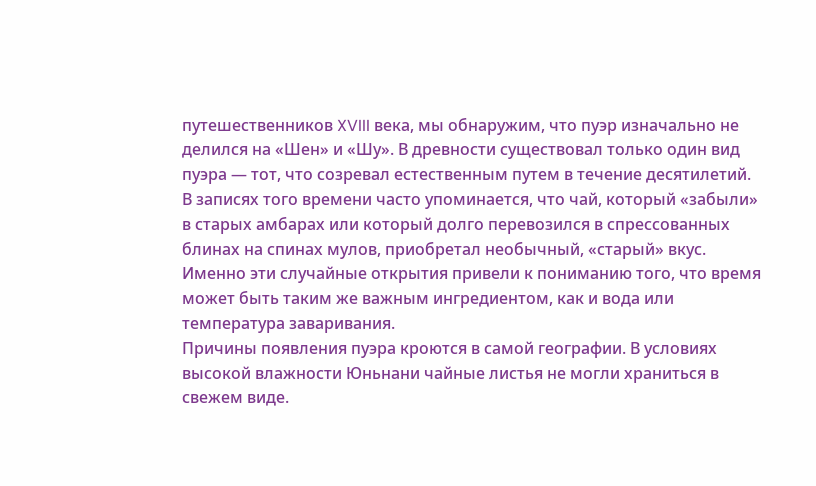путешественников XVIII века, мы обнаружим, что пуэр изначально не делился на «Шен» и «Шу». В древности существовал только один вид пуэра — тот, что созревал естественным путем в течение десятилетий. В записях того времени часто упоминается, что чай, который «забыли» в старых амбарах или который долго перевозился в спрессованных блинах на спинах мулов, приобретал необычный, «старый» вкус. Именно эти случайные открытия привели к пониманию того, что время может быть таким же важным ингредиентом, как и вода или температура заваривания.
Причины появления пуэра кроются в самой географии. В условиях высокой влажности Юньнани чайные листья не могли храниться в свежем виде.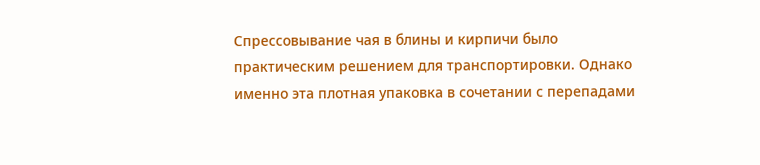Спрессовывание чая в блины и кирпичи было практическим решением для транспортировки. Однако именно эта плотная упаковка в сочетании с перепадами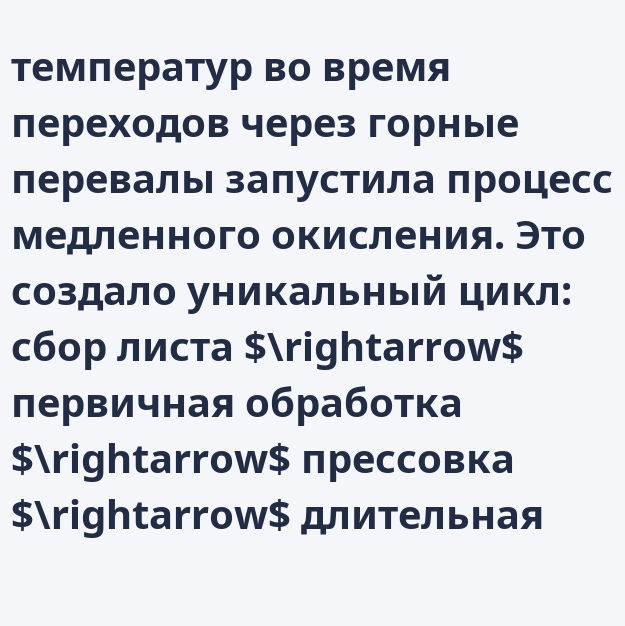температур во время переходов через горные перевалы запустила процесс медленного окисления. Это создало уникальный цикл: сбор листа $\rightarrow$ первичная обработка $\rightarrow$ прессовка $\rightarrow$ длительная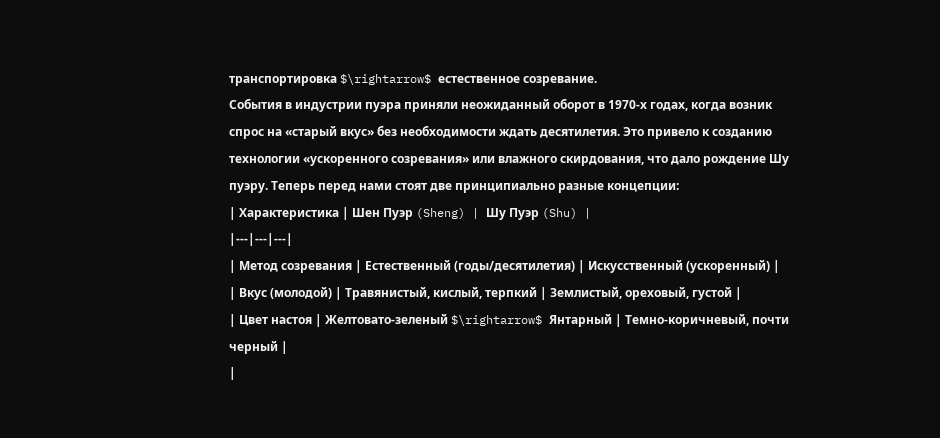транспортировка $\rightarrow$ естественное созревание.
События в индустрии пуэра приняли неожиданный оборот в 1970-х годах, когда возник спрос на «старый вкус» без необходимости ждать десятилетия. Это привело к созданию технологии «ускоренного созревания» или влажного скирдования, что дало рождение Шу пуэру. Теперь перед нами стоят две принципиально разные концепции:
| Характеристика | Шен Пуэр (Sheng) | Шу Пуэр (Shu) |
|---|---|---|
| Метод созревания | Естественный (годы/десятилетия) | Искусственный (ускоренный) |
| Вкус (молодой) | Травянистый, кислый, терпкий | Землистый, ореховый, густой |
| Цвет настоя | Желтовато-зеленый $\rightarrow$ Янтарный | Темно-коричневый, почти черный |
|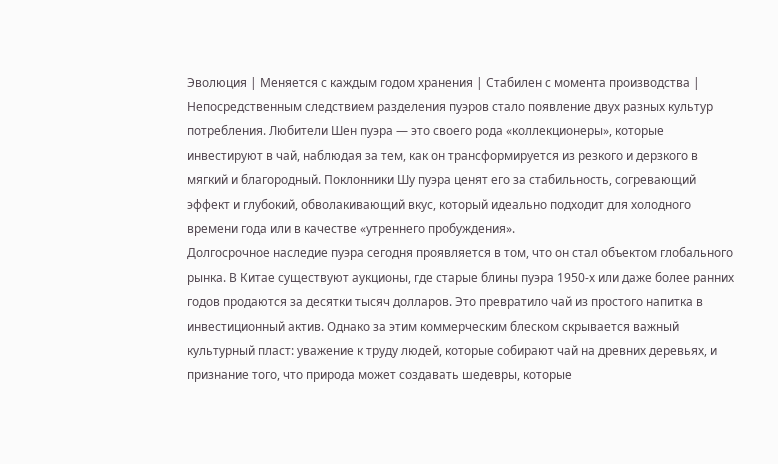Эволюция | Меняется с каждым годом хранения | Стабилен с момента производства |
Непосредственным следствием разделения пуэров стало появление двух разных культур потребления. Любители Шен пуэра — это своего рода «коллекционеры», которые инвестируют в чай, наблюдая за тем, как он трансформируется из резкого и дерзкого в мягкий и благородный. Поклонники Шу пуэра ценят его за стабильность, согревающий эффект и глубокий, обволакивающий вкус, который идеально подходит для холодного времени года или в качестве «утреннего пробуждения».
Долгосрочное наследие пуэра сегодня проявляется в том, что он стал объектом глобального рынка. В Китае существуют аукционы, где старые блины пуэра 1950-х или даже более ранних годов продаются за десятки тысяч долларов. Это превратило чай из простого напитка в инвестиционный актив. Однако за этим коммерческим блеском скрывается важный культурный пласт: уважение к труду людей, которые собирают чай на древних деревьях, и признание того, что природа может создавать шедевры, которые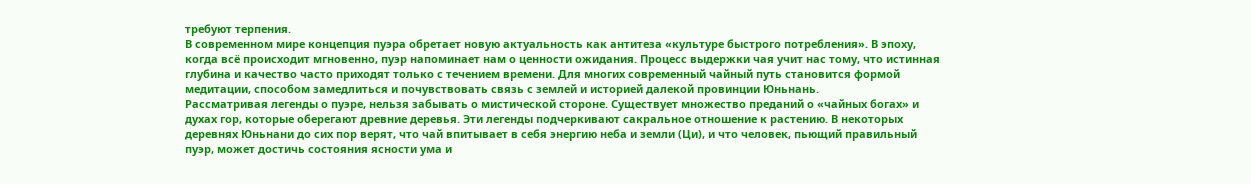требуют терпения.
В современном мире концепция пуэра обретает новую актуальность как антитеза «культуре быстрого потребления». В эпоху, когда всё происходит мгновенно, пуэр напоминает нам о ценности ожидания. Процесс выдержки чая учит нас тому, что истинная глубина и качество часто приходят только с течением времени. Для многих современный чайный путь становится формой медитации, способом замедлиться и почувствовать связь с землей и историей далекой провинции Юньнань.
Рассматривая легенды о пуэре, нельзя забывать о мистической стороне. Существует множество преданий о «чайных богах» и духах гор, которые оберегают древние деревья. Эти легенды подчеркивают сакральное отношение к растению. В некоторых деревнях Юньнани до сих пор верят, что чай впитывает в себя энергию неба и земли (Ци), и что человек, пьющий правильный пуэр, может достичь состояния ясности ума и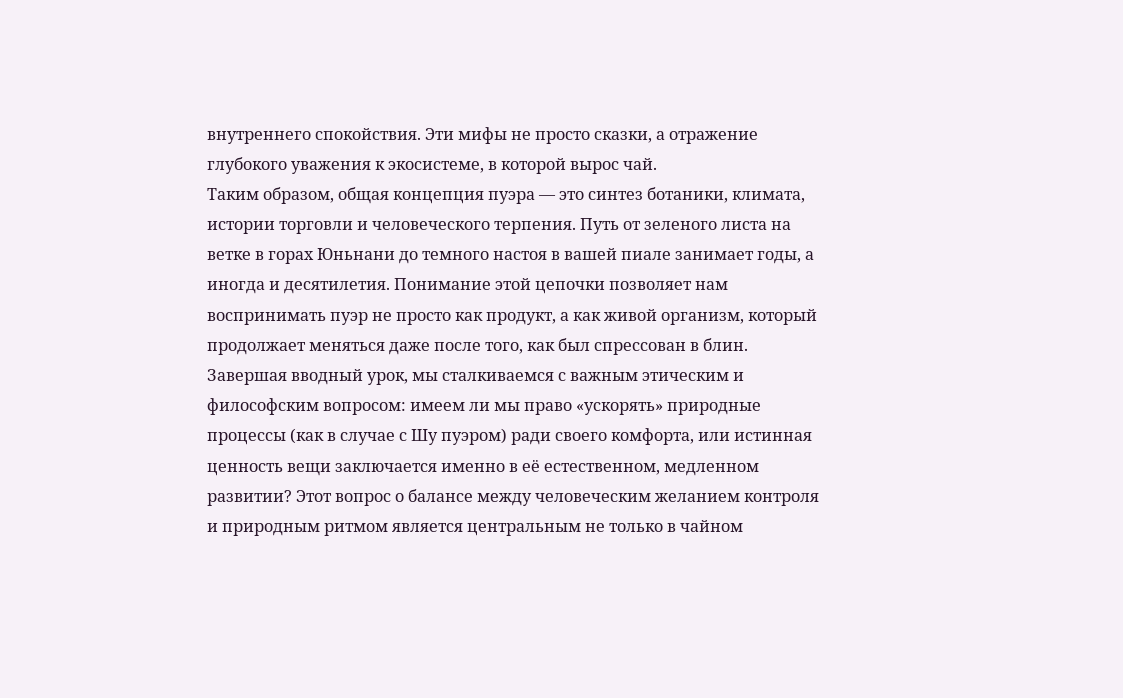внутреннего спокойствия. Эти мифы не просто сказки, а отражение глубокого уважения к экосистеме, в которой вырос чай.
Таким образом, общая концепция пуэра — это синтез ботаники, климата, истории торговли и человеческого терпения. Путь от зеленого листа на ветке в горах Юньнани до темного настоя в вашей пиале занимает годы, а иногда и десятилетия. Понимание этой цепочки позволяет нам воспринимать пуэр не просто как продукт, а как живой организм, который продолжает меняться даже после того, как был спрессован в блин.
Завершая вводный урок, мы сталкиваемся с важным этическим и философским вопросом: имеем ли мы право «ускорять» природные процессы (как в случае с Шу пуэром) ради своего комфорта, или истинная ценность вещи заключается именно в её естественном, медленном развитии? Этот вопрос о балансе между человеческим желанием контроля и природным ритмом является центральным не только в чайном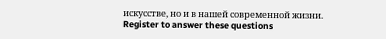искусстве, но и в нашей современной жизни.
Register to answer these questions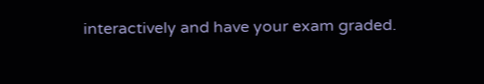interactively and have your exam graded.